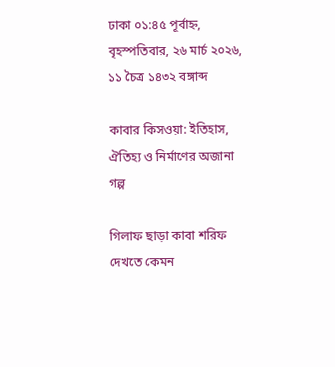ঢাকা ০১:৪৫ পূর্বাহ্ন, বৃহস্পতিবার, ২৬ মার্চ ২০২৬, ১১ চৈত্র ১৪৩২ বঙ্গাব্দ

কাবার কিসওয়া: ইতিহাস, ঐতিহ্য ও নির্মাণের অজানা গল্প

গিলাফ ছাড়া কাবা শরিফ দেখতে কেমন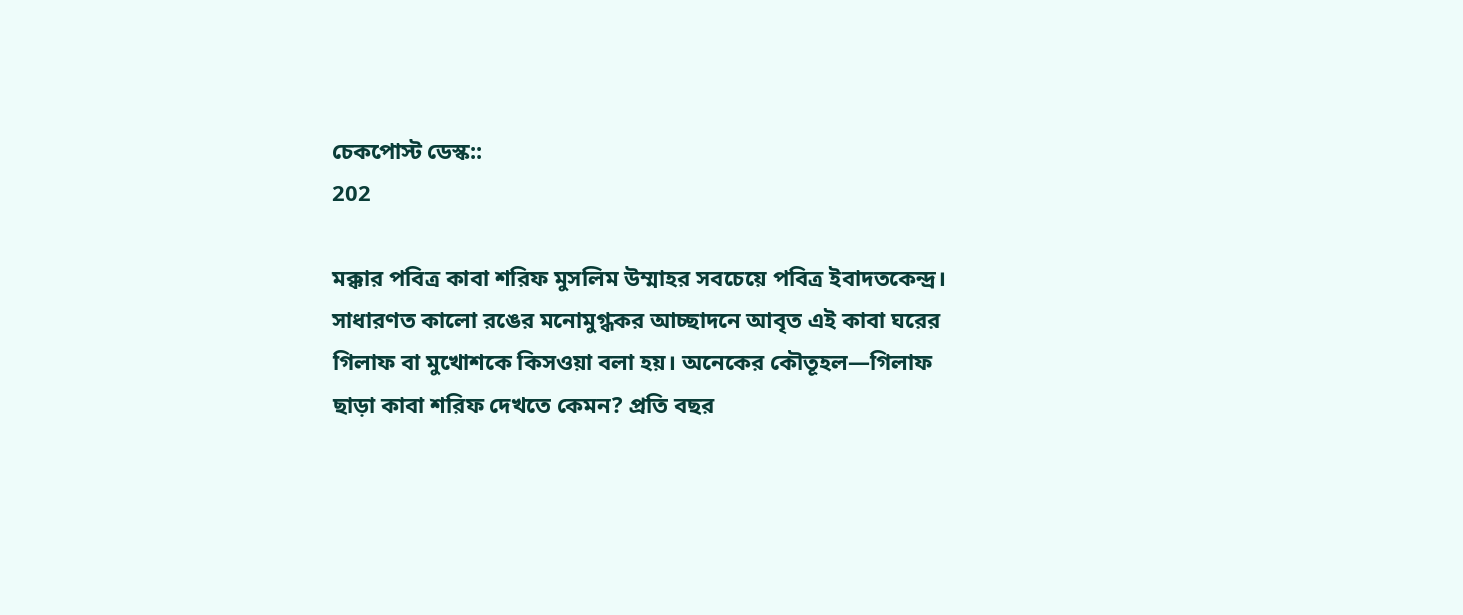চেকপোস্ট ডেস্ক::
202

মক্কার পবিত্র কাবা শরিফ মুসলিম উম্মাহর সবচেয়ে পবিত্র ইবাদতকেন্দ্র। সাধারণত কালো রঙের মনোমুগ্ধকর আচ্ছাদনে আবৃত এই কাবা ঘরের গিলাফ বা মুখোশকে কিসওয়া বলা হয়। অনেকের কৌতূহল—গিলাফ ছাড়া কাবা শরিফ দেখতে কেমন? প্রতি বছর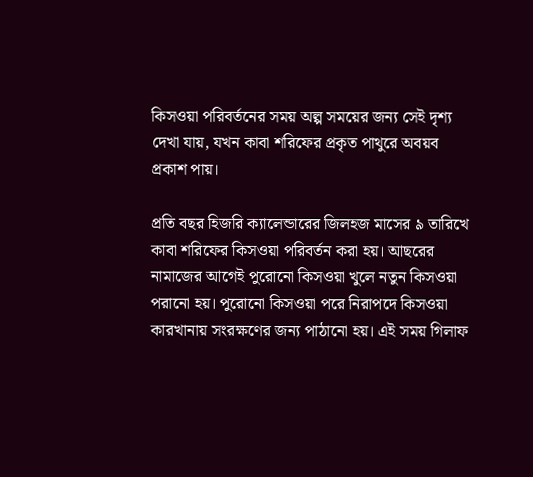কিসওয়া পরিবর্তনের সময় অল্প সময়ের জন্য সেই দৃশ্য দেখা যায়, যখন কাবা শরিফের প্রকৃত পাথুরে অবয়ব প্রকাশ পায়।

প্রতি বছর হিজরি ক্যালেন্ডারের জিলহজ মাসের ৯ তারিখে কাবা শরিফের কিসওয়া পরিবর্তন করা হয়। আছরের নামাজের আগেই পুরোনো কিসওয়া খুলে নতুন কিসওয়া পরানো হয়। পুরোনো কিসওয়া পরে নিরাপদে কিসওয়া কারখানায় সংরক্ষণের জন্য পাঠানো হয়। এই সময় গিলাফ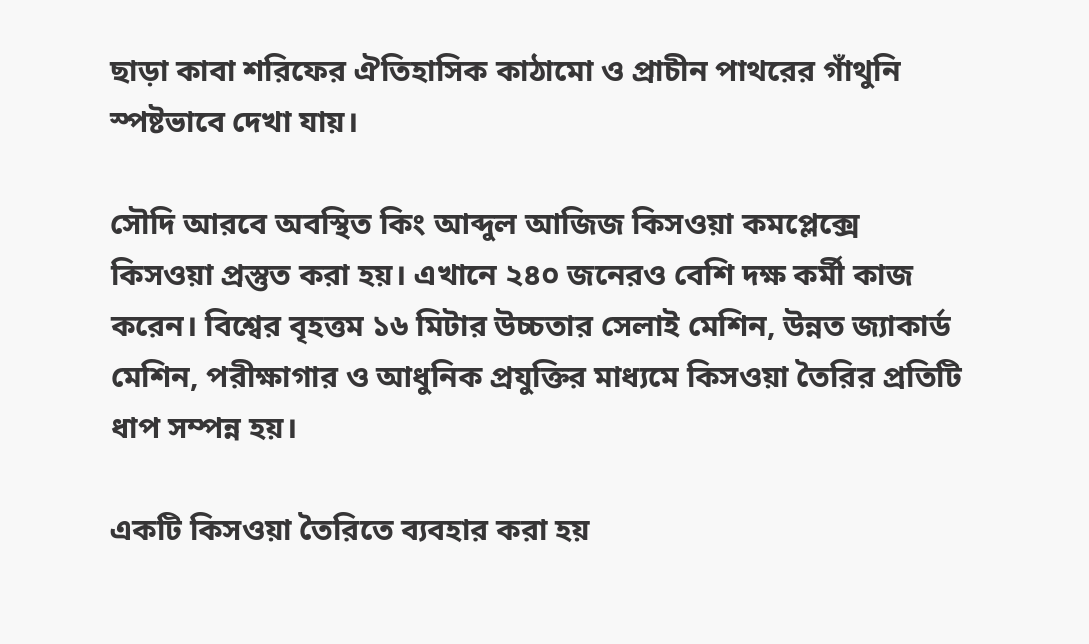ছাড়া কাবা শরিফের ঐতিহাসিক কাঠামো ও প্রাচীন পাথরের গাঁথুনি স্পষ্টভাবে দেখা যায়।

সৌদি আরবে অবস্থিত কিং আব্দুল আজিজ কিসওয়া কমপ্লেক্সে কিসওয়া প্রস্তুত করা হয়। এখানে ২৪০ জনেরও বেশি দক্ষ কর্মী কাজ করেন। বিশ্বের বৃহত্তম ১৬ মিটার উচ্চতার সেলাই মেশিন, উন্নত জ্যাকার্ড মেশিন, পরীক্ষাগার ও আধুনিক প্রযুক্তির মাধ্যমে কিসওয়া তৈরির প্রতিটি ধাপ সম্পন্ন হয়।

একটি কিসওয়া তৈরিতে ব্যবহার করা হয়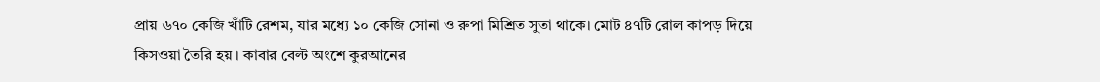প্রায় ৬৭০ কেজি খাঁটি রেশম, যার মধ্যে ১০ কেজি সোনা ও রুপা মিশ্রিত সুতা থাকে। মোট ৪৭টি রোল কাপড় দিয়ে কিসওয়া তৈরি হয়। কাবার বেল্ট অংশে কুরআনের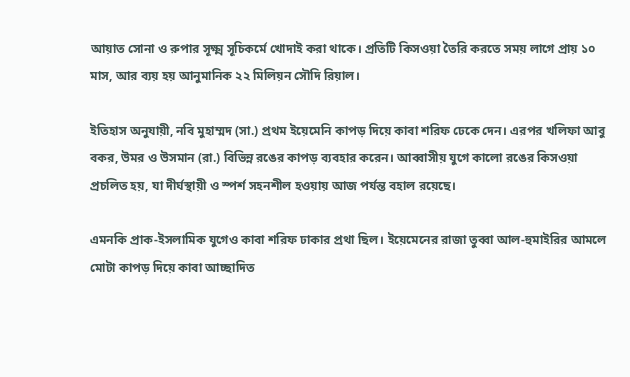আয়াত সোনা ও রুপার সূক্ষ্ম সূচিকর্মে খোদাই করা থাকে। প্রতিটি কিসওয়া তৈরি করতে সময় লাগে প্রায় ১০ মাস, আর ব্যয় হয় আনুমানিক ২২ মিলিয়ন সৌদি রিয়াল।

ইতিহাস অনুযায়ী, নবি মুহাম্মদ (সা.) প্রথম ইয়েমেনি কাপড় দিয়ে কাবা শরিফ ঢেকে দেন। এরপর খলিফা আবু বকর, উমর ও উসমান (রা.) বিভিন্ন রঙের কাপড় ব্যবহার করেন। আব্বাসীয় যুগে কালো রঙের কিসওয়া প্রচলিত হয়, যা দীর্ঘস্থায়ী ও স্পর্শ সহনশীল হওয়ায় আজ পর্যন্ত বহাল রয়েছে।

এমনকি প্রাক-ইসলামিক যুগেও কাবা শরিফ ঢাকার প্রথা ছিল। ইয়েমেনের রাজা তুব্বা আল-হুমাইরির আমলে মোটা কাপড় দিয়ে কাবা আচ্ছাদিত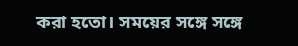করা হতো। সময়ের সঙ্গে সঙ্গে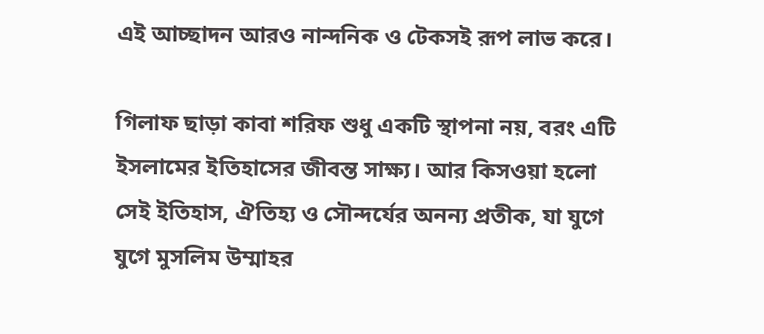এই আচ্ছাদন আরও নান্দনিক ও টেকসই রূপ লাভ করে।

গিলাফ ছাড়া কাবা শরিফ শুধু একটি স্থাপনা নয়, বরং এটি ইসলামের ইতিহাসের জীবন্ত সাক্ষ্য। আর কিসওয়া হলো সেই ইতিহাস, ঐতিহ্য ও সৌন্দর্যের অনন্য প্রতীক, যা যুগে যুগে মুসলিম উম্মাহর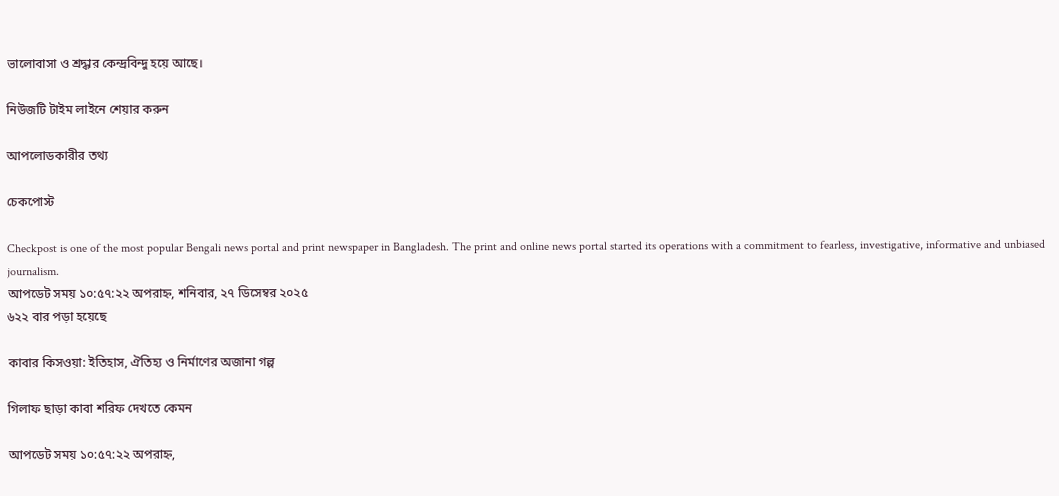ভালোবাসা ও শ্রদ্ধার কেন্দ্রবিন্দু হয়ে আছে।

নিউজটি টাইম লাইনে শেয়ার করুন

আপলোডকারীর তথ্য

চেকপোস্ট

Checkpost is one of the most popular Bengali news portal and print newspaper in Bangladesh. The print and online news portal started its operations with a commitment to fearless, investigative, informative and unbiased journalism.
আপডেট সময় ১০:৫৭:২২ অপরাহ্ন, শনিবার, ২৭ ডিসেম্বর ২০২৫
৬২২ বার পড়া হয়েছে

কাবার কিসওয়া: ইতিহাস, ঐতিহ্য ও নির্মাণের অজানা গল্প

গিলাফ ছাড়া কাবা শরিফ দেখতে কেমন

আপডেট সময় ১০:৫৭:২২ অপরাহ্ন,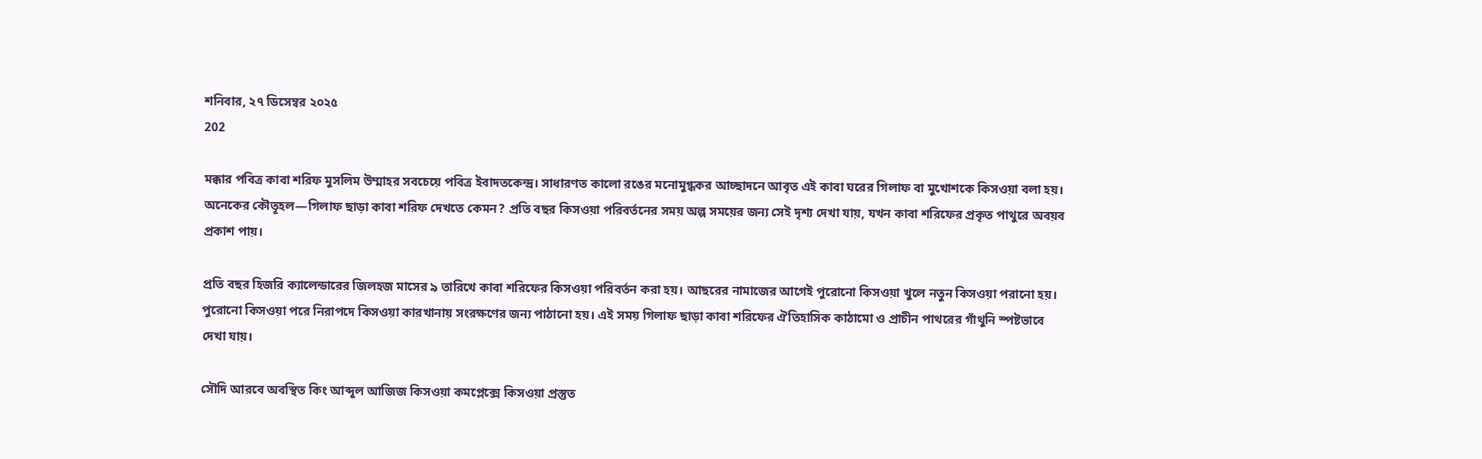শনিবার, ২৭ ডিসেম্বর ২০২৫
202

মক্কার পবিত্র কাবা শরিফ মুসলিম উম্মাহর সবচেয়ে পবিত্র ইবাদতকেন্দ্র। সাধারণত কালো রঙের মনোমুগ্ধকর আচ্ছাদনে আবৃত এই কাবা ঘরের গিলাফ বা মুখোশকে কিসওয়া বলা হয়। অনেকের কৌতূহল—গিলাফ ছাড়া কাবা শরিফ দেখতে কেমন? প্রতি বছর কিসওয়া পরিবর্তনের সময় অল্প সময়ের জন্য সেই দৃশ্য দেখা যায়, যখন কাবা শরিফের প্রকৃত পাথুরে অবয়ব প্রকাশ পায়।

প্রতি বছর হিজরি ক্যালেন্ডারের জিলহজ মাসের ৯ তারিখে কাবা শরিফের কিসওয়া পরিবর্তন করা হয়। আছরের নামাজের আগেই পুরোনো কিসওয়া খুলে নতুন কিসওয়া পরানো হয়। পুরোনো কিসওয়া পরে নিরাপদে কিসওয়া কারখানায় সংরক্ষণের জন্য পাঠানো হয়। এই সময় গিলাফ ছাড়া কাবা শরিফের ঐতিহাসিক কাঠামো ও প্রাচীন পাথরের গাঁথুনি স্পষ্টভাবে দেখা যায়।

সৌদি আরবে অবস্থিত কিং আব্দুল আজিজ কিসওয়া কমপ্লেক্সে কিসওয়া প্রস্তুত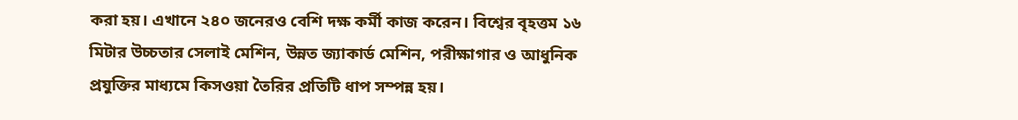করা হয়। এখানে ২৪০ জনেরও বেশি দক্ষ কর্মী কাজ করেন। বিশ্বের বৃহত্তম ১৬ মিটার উচ্চতার সেলাই মেশিন, উন্নত জ্যাকার্ড মেশিন, পরীক্ষাগার ও আধুনিক প্রযুক্তির মাধ্যমে কিসওয়া তৈরির প্রতিটি ধাপ সম্পন্ন হয়।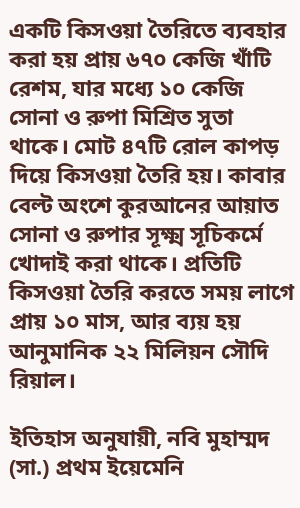একটি কিসওয়া তৈরিতে ব্যবহার করা হয় প্রায় ৬৭০ কেজি খাঁটি রেশম, যার মধ্যে ১০ কেজি সোনা ও রুপা মিশ্রিত সুতা থাকে। মোট ৪৭টি রোল কাপড় দিয়ে কিসওয়া তৈরি হয়। কাবার বেল্ট অংশে কুরআনের আয়াত সোনা ও রুপার সূক্ষ্ম সূচিকর্মে খোদাই করা থাকে। প্রতিটি কিসওয়া তৈরি করতে সময় লাগে প্রায় ১০ মাস, আর ব্যয় হয় আনুমানিক ২২ মিলিয়ন সৌদি রিয়াল।

ইতিহাস অনুযায়ী, নবি মুহাম্মদ (সা.) প্রথম ইয়েমেনি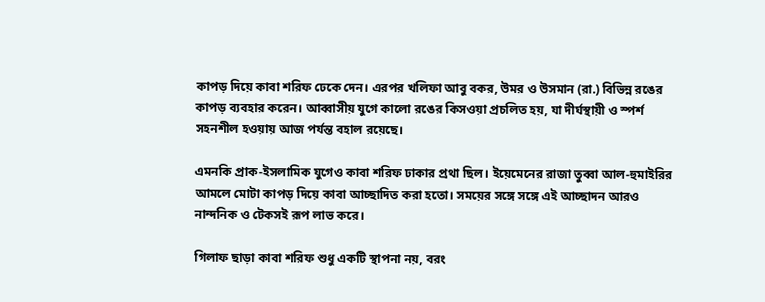কাপড় দিয়ে কাবা শরিফ ঢেকে দেন। এরপর খলিফা আবু বকর, উমর ও উসমান (রা.) বিভিন্ন রঙের কাপড় ব্যবহার করেন। আব্বাসীয় যুগে কালো রঙের কিসওয়া প্রচলিত হয়, যা দীর্ঘস্থায়ী ও স্পর্শ সহনশীল হওয়ায় আজ পর্যন্ত বহাল রয়েছে।

এমনকি প্রাক-ইসলামিক যুগেও কাবা শরিফ ঢাকার প্রথা ছিল। ইয়েমেনের রাজা তুব্বা আল-হুমাইরির আমলে মোটা কাপড় দিয়ে কাবা আচ্ছাদিত করা হতো। সময়ের সঙ্গে সঙ্গে এই আচ্ছাদন আরও নান্দনিক ও টেকসই রূপ লাভ করে।

গিলাফ ছাড়া কাবা শরিফ শুধু একটি স্থাপনা নয়, বরং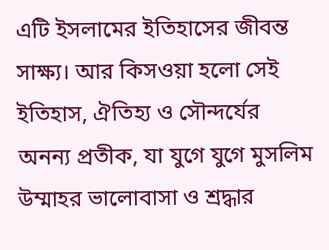এটি ইসলামের ইতিহাসের জীবন্ত সাক্ষ্য। আর কিসওয়া হলো সেই ইতিহাস, ঐতিহ্য ও সৌন্দর্যের অনন্য প্রতীক, যা যুগে যুগে মুসলিম উম্মাহর ভালোবাসা ও শ্রদ্ধার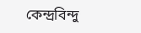কেন্দ্রবিন্দু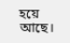হয়ে আছে।